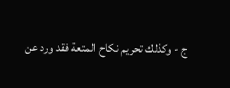ج - وكذلك تحريم نكاح المتعة فقد ورد عن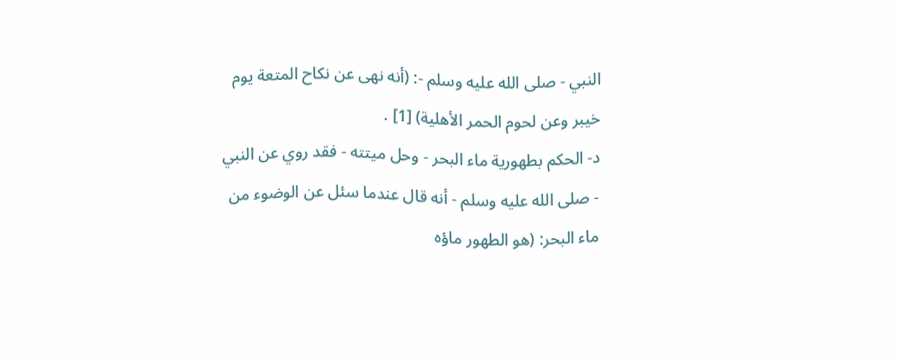النبي - صلى الله عليه وسلم -: (أنه نهى عن نكاح المتعة يوم خيبر وعن لحوم الحمر الأهلية) [1] .
د- الحكم بطهورية ماء البحر - وحل ميتته - فقد روي عن النبي - صلى الله عليه وسلم - أنه قال عندما سئل عن الوضوء من ماء البحر: (هو الطهور ماؤه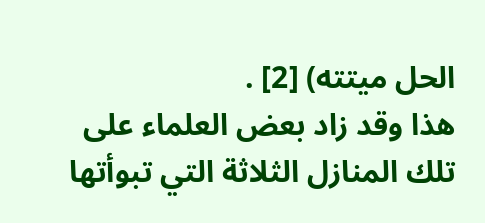الحل ميتته) [2] .
هذا وقد زاد بعض العلماء على تلك المنازل الثلاثة التي تبوأتها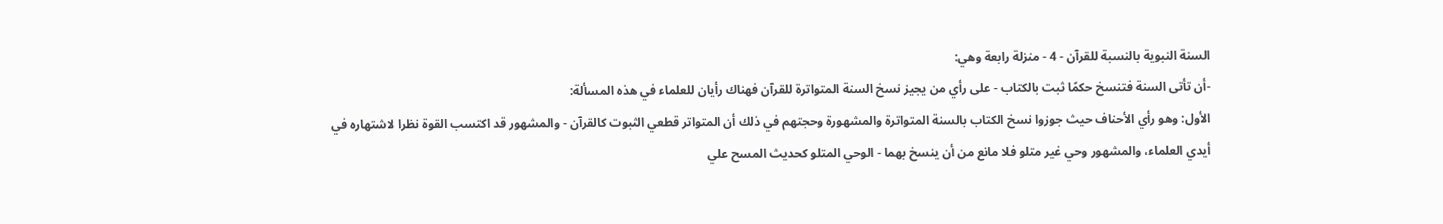السنة النبوية بالنسبة للقرآن - 4 - منزلة رابعة وهي:
-أن تأتى السنة فتنسخ حكمًا ثبت بالكتاب - على رأي من يجيز نسخ السنة المتواترة للقرآن فهناك رأيان للعلماء في هذه المسألة:
الأول: وهو رأي الأحناف حيث جوزوا نسخ الكتاب بالسنة المتواترة والمشهورة وحجتهم في ذلك أن المتواتر قطعي الثبوت كالقرآن - والمشهور قد اكتسب القوة نظرا لاشتهاره في أيدي العلماء، والمشهور وحي غير متلو فلا مانع من أن ينسخ بهما - الوحي المتلو كحديث المسح علي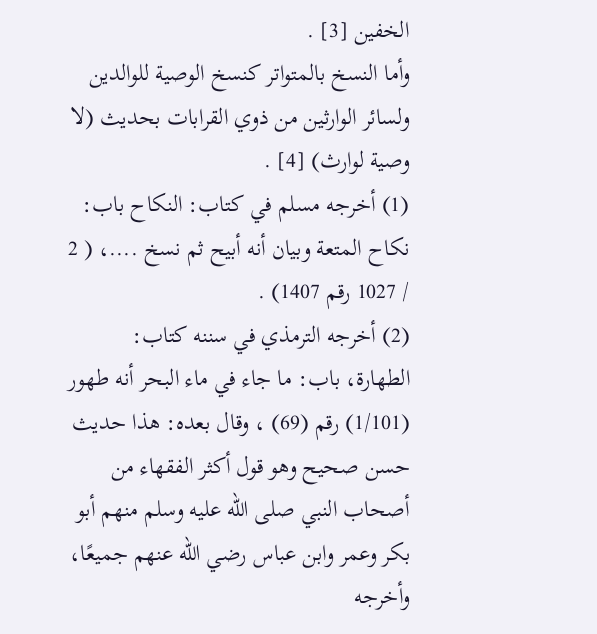الخفين [3] .
وأما النسخ بالمتواتر كنسخ الوصية للوالدين ولسائر الوارثين من ذوي القرابات بحديث (لا وصية لوارث) [4] .
(1) أخرجه مسلم في كتاب: النكاح باب: نكاح المتعة وبيان أنه أبيح ثم نسخ ....، ( 2 / 1027 رقم 1407) .
(2) أخرجه الترمذي في سننه كتاب: الطهارة، باب: ما جاء في ماء البحر أنه طهور (1/101) رقم (69) ، وقال بعده: هذا حديث حسن صحيح وهو قول أكثر الفقهاء من أصحاب النبي صلى الله عليه وسلم منهم أبو بكر وعمر وابن عباس رضي الله عنهم جميعًا، وأخرجه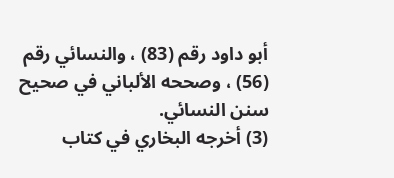أبو داود رقم (83) ، والنسائي رقم (56) ، وصححه الألباني في صحيح سنن النسائي.
(3) أخرجه البخاري في كتاب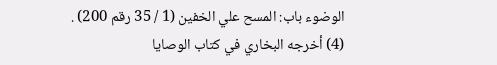الوضوء باب: المسح علي الخفين (1 / 35 رقم 200) .
(4) أخرجه البخاري في كتاب الوصايا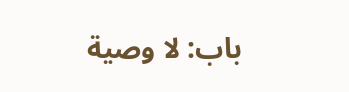باب: لا وصية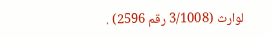لوارث (3/1008 رقم 2596) .